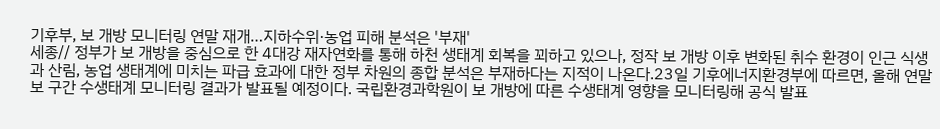기후부, 보 개방 모니터링 연말 재개…지하수위·농업 피해 분석은 '부재'
세종// 정부가 보 개방을 중심으로 한 4대강 재자연화를 통해 하천 생태계 회복을 꾀하고 있으나, 정작 보 개방 이후 변화된 취수 환경이 인근 식생과 산림, 농업 생태계에 미치는 파급 효과에 대한 정부 차원의 종합 분석은 부재하다는 지적이 나온다.23일 기후에너지환경부에 따르면, 올해 연말 보 구간 수생태계 모니터링 결과가 발표될 예정이다. 국립환경과학원이 보 개방에 따른 수생태계 영향을 모니터링해 공식 발표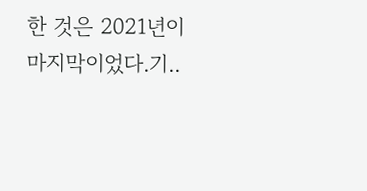한 것은 2021년이 마지막이었다.기..